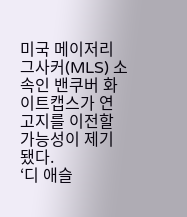미국 메이저리그사커(MLS) 소속인 밴쿠버 화이트캡스가 연고지를 이전할 가능성이 제기됐다.
‘디 애슬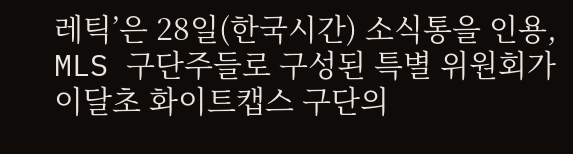레틱’은 28일(한국시간) 소식통을 인용, MLS 구단주들로 구성된 특별 위원회가 이달초 화이트캡스 구단의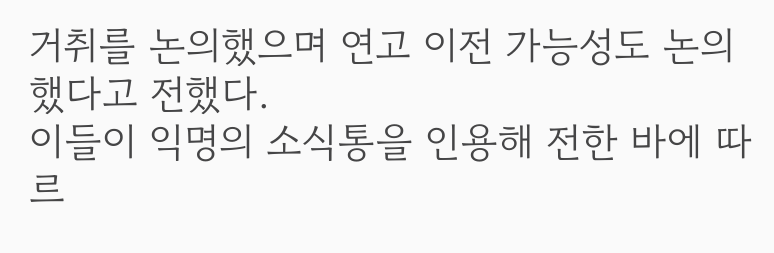거취를 논의했으며 연고 이전 가능성도 논의했다고 전했다.
이들이 익명의 소식통을 인용해 전한 바에 따르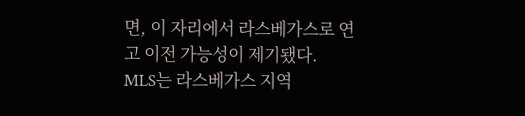면, 이 자리에서 라스베가스로 연고 이전 가능성이 제기됐다.
MLS는 라스베가스 지역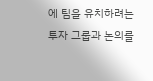에 팀을 유치하려는 투자 그룹과 논의를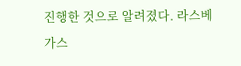진행한 것으로 알려졌다. 라스베가스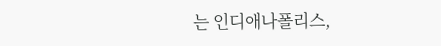는 인디애나폴리스,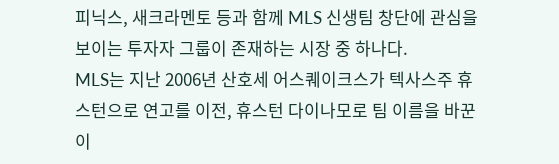피닉스, 새크라멘토 등과 함께 MLS 신생팀 창단에 관심을 보이는 투자자 그룹이 존재하는 시장 중 하나다.
MLS는 지난 2006년 산호세 어스퀘이크스가 텍사스주 휴스턴으로 연고를 이전, 휴스턴 다이나모로 팀 이름을 바꾼 이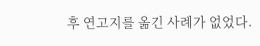후 연고지를 옮긴 사례가 없었다.